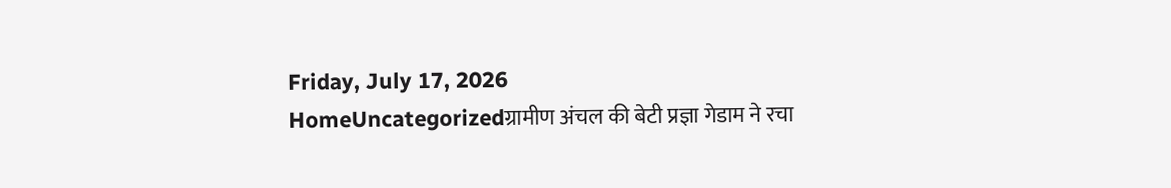Friday, July 17, 2026
HomeUncategorizedग्रामीण अंचल की बेटी प्रज्ञा गेडाम ने रचा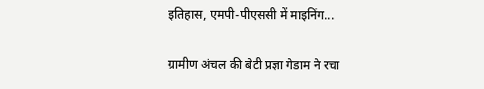इतिहास, एमपी-पीएससी में माइनिंग...

ग्रामीण अंचल की बेटी प्रज्ञा गेडाम ने रचा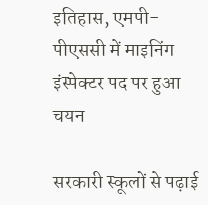इतिहास, एमपी-पीएससी में माइनिंग इंस्पेक्टर पद पर हुआ चयन

सरकारी स्कूलों से पढ़ाई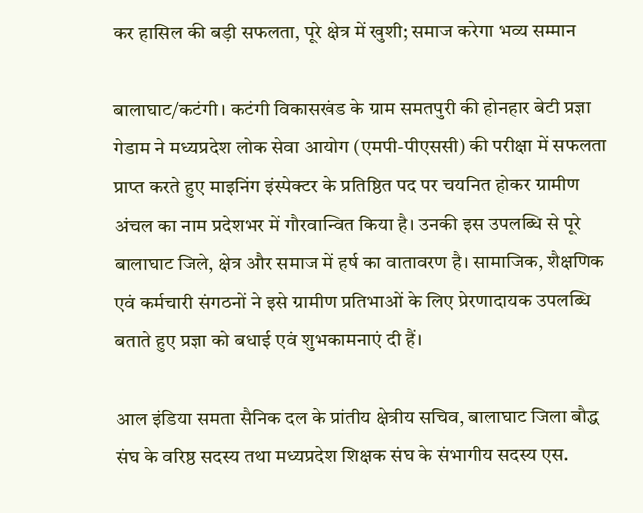कर हासिल की बड़ी सफलता, पूरे क्षेत्र में खुशी; समाज करेगा भव्य सम्मान

बालाघाट/कटंगी। कटंगी विकासखंड के ग्राम समतपुरी की होनहार बेटी प्रज्ञा गेडाम ने मध्यप्रदेश लोक सेवा आयोग (एमपी-पीएससी) की परीक्षा में सफलता प्राप्त करते हुए माइनिंग इंस्पेक्टर के प्रतिष्ठित पद पर चयनित होकर ग्रामीण अंचल का नाम प्रदेशभर में गौरवान्वित किया है। उनकी इस उपलब्धि से पूरे बालाघाट जिले, क्षेत्र और समाज में हर्ष का वातावरण है। सामाजिक, शैक्षणिक एवं कर्मचारी संगठनों ने इसे ग्रामीण प्रतिभाओं के लिए प्रेरणादायक उपलब्धि बताते हुए प्रज्ञा को बधाई एवं शुभकामनाएं दी हैं।

आल इंडिया समता सैनिक दल के प्रांतीय क्षेत्रीय सचिव, बालाघाट जिला बौद्ध संघ के वरिष्ठ सदस्य तथा मध्यप्रदेश शिक्षक संघ के संभागीय सदस्य एस.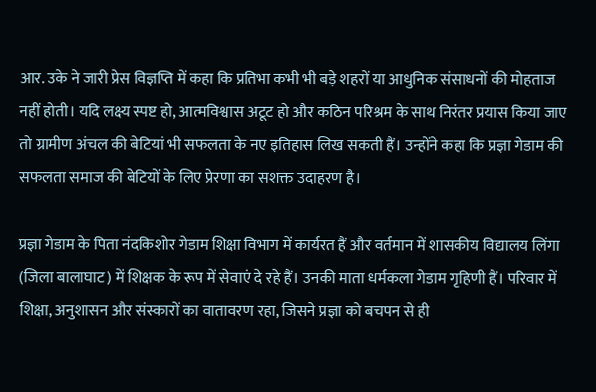आर. उके ने जारी प्रेस विज्ञप्ति में कहा कि प्रतिभा कभी भी बड़े शहरों या आधुनिक संसाधनों की मोहताज नहीं होती। यदि लक्ष्य स्पष्ट हो, आत्मविश्वास अटूट हो और कठिन परिश्रम के साथ निरंतर प्रयास किया जाए तो ग्रामीण अंचल की बेटियां भी सफलता के नए इतिहास लिख सकती हैं। उन्होंने कहा कि प्रज्ञा गेडाम की सफलता समाज की बेटियों के लिए प्रेरणा का सशक्त उदाहरण है।

प्रज्ञा गेडाम के पिता नंदकिशोर गेडाम शिक्षा विभाग में कार्यरत हैं और वर्तमान में शासकीय विद्यालय लिंगा (जिला बालाघाट) में शिक्षक के रूप में सेवाएं दे रहे हैं। उनकी माता धर्मकला गेडाम गृहिणी हैं। परिवार में शिक्षा, अनुशासन और संस्कारों का वातावरण रहा, जिसने प्रज्ञा को बचपन से ही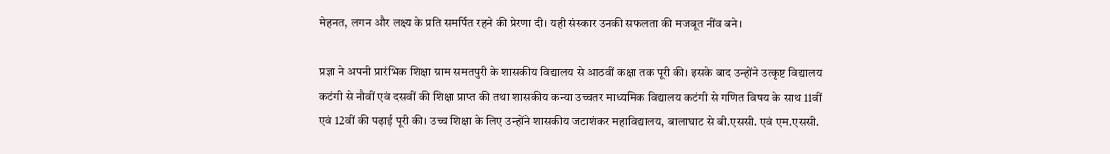मेहनत, लगन और लक्ष्य के प्रति समर्पित रहने की प्रेरणा दी। यही संस्कार उनकी सफलता की मजबूत नींव बने।

प्रज्ञा ने अपनी प्रारंभिक शिक्षा ग्राम समतपुरी के शासकीय विद्यालय से आठवीं कक्षा तक पूरी की। इसके बाद उन्होंने उत्कृष्ट विद्यालय कटंगी से नौवीं एवं दसवीं की शिक्षा प्राप्त की तथा शासकीय कन्या उच्चतर माध्यमिक विद्यालय कटंगी से गणित विषय के साथ 11वीं एवं 12वीं की पढ़ाई पूरी की। उच्च शिक्षा के लिए उन्होंने शासकीय जटाशंकर महाविद्यालय, बालाघाट से बी.एससी. एवं एम.एससी.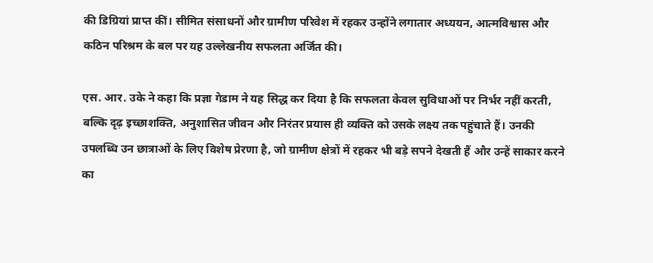की डिग्रियां प्राप्त कीं। सीमित संसाधनों और ग्रामीण परिवेश में रहकर उन्होंने लगातार अध्ययन, आत्मविश्वास और कठिन परिश्रम के बल पर यह उल्लेखनीय सफलता अर्जित की।

एस. आर. उके ने कहा कि प्रज्ञा गेडाम ने यह सिद्ध कर दिया है कि सफलता केवल सुविधाओं पर निर्भर नहीं करती, बल्कि दृढ़ इच्छाशक्ति, अनुशासित जीवन और निरंतर प्रयास ही व्यक्ति को उसके लक्ष्य तक पहुंचाते हैं। उनकी उपलब्धि उन छात्राओं के लिए विशेष प्रेरणा है, जो ग्रामीण क्षेत्रों में रहकर भी बड़े सपने देखती हैं और उन्हें साकार करने का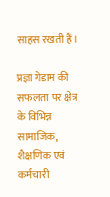साहस रखती हैं।

प्रज्ञा गेडाम की सफलता पर क्षेत्र के विभिन्न सामाजिक, शैक्षणिक एवं कर्मचारी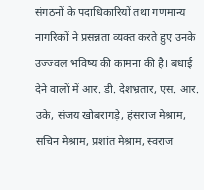संगठनों के पदाधिकारियों तथा गणमान्य नागरिकों ने प्रसन्नता व्यक्त करते हुए उनके उज्ज्वल भविष्य की कामना की है। बधाई देने वालों में आर. डी. देशभ्रतार, एस. आर. उके, संजय खोबरागड़े, हंसराज मेश्राम, सचिन मेश्राम, प्रशांत मेश्राम, स्वराज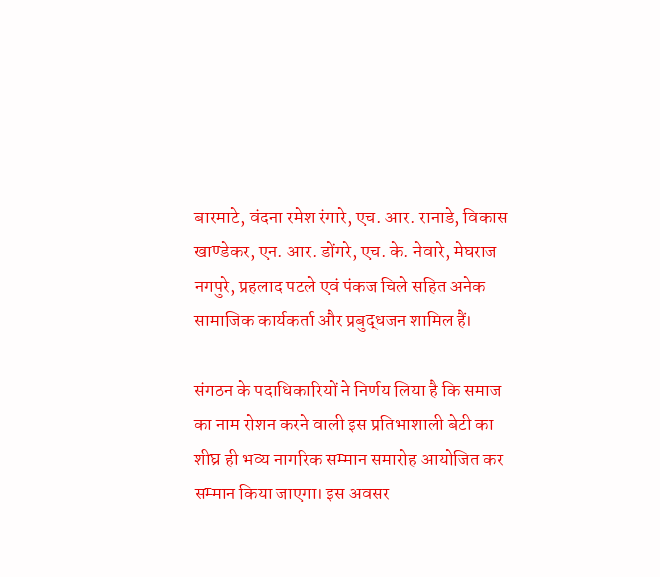बारमाटे, वंदना रमेश रंगारे, एच. आर. रानाडे, विकास खाण्डेकर, एन. आर. डोंगरे, एच. के. नेवारे, मेघराज नगपुरे, प्रहलाद पटले एवं पंकज चिले सहित अनेक सामाजिक कार्यकर्ता और प्रबुद्धजन शामिल हैं।

संगठन के पदाधिकारियों ने निर्णय लिया है कि समाज का नाम रोशन करने वाली इस प्रतिभाशाली बेटी का शीघ्र ही भव्य नागरिक सम्मान समारोह आयोजित कर सम्मान किया जाएगा। इस अवसर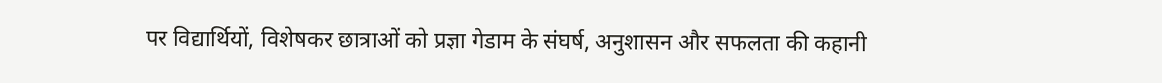पर विद्यार्थियों, विशेषकर छात्राओं को प्रज्ञा गेडाम के संघर्ष, अनुशासन और सफलता की कहानी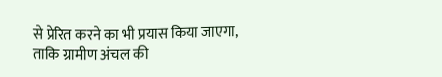से प्रेरित करने का भी प्रयास किया जाएगा, ताकि ग्रामीण अंचल की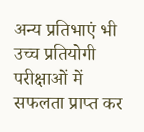अन्य प्रतिभाएं भी उच्च प्रतियोगी परीक्षाओं में सफलता प्राप्त कर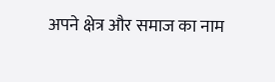अपने क्षेत्र और समाज का नाम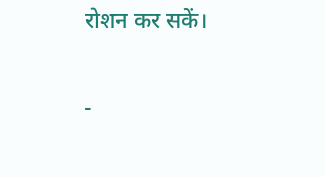रोशन कर सकें।

-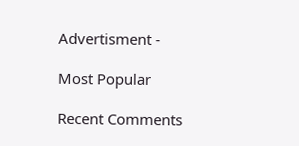Advertisment -

Most Popular

Recent Comments